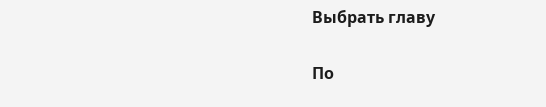Выбрать главу

По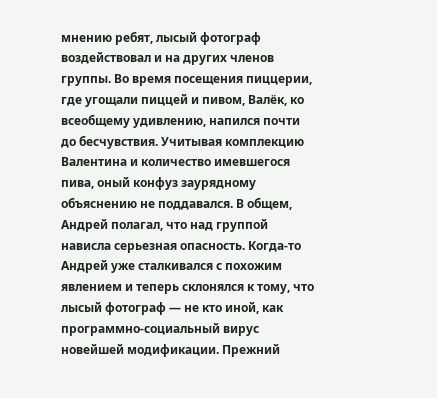мнению ребят, лысый фотограф воздействовал и на других членов группы. Во время посещения пиццерии, где угощали пиццей и пивом, Валёк, ко всеобщему удивлению, напился почти до бесчувствия. Учитывая комплекцию Валентина и количество имевшегося пива, оный конфуз заурядному объяснению не поддавался. В общем, Андрей полагал, что над группой нависла серьезная опасность. Когда-то Андрей уже сталкивался с похожим явлением и теперь склонялся к тому, что лысый фотограф — не кто иной, как программно-социальный вирус новейшей модификации. Прежний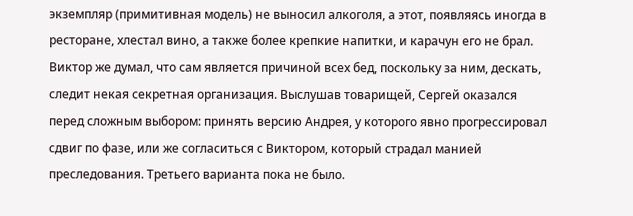экземпляр (примитивная модель) не выносил алкоголя, а этот, появляясь иногда в ресторане, хлестал вино, а также более крепкие напитки, и карачун его не брал. Виктор же думал, что сам является причиной всех бед, поскольку за ним, дескать, следит некая секретная организация. Выслушав товарищей, Сергей оказался перед сложным выбором: принять версию Андрея, у которого явно прогрессировал сдвиг по фазе, или же согласиться с Виктором, который страдал манией преследования. Третьего варианта пока не было.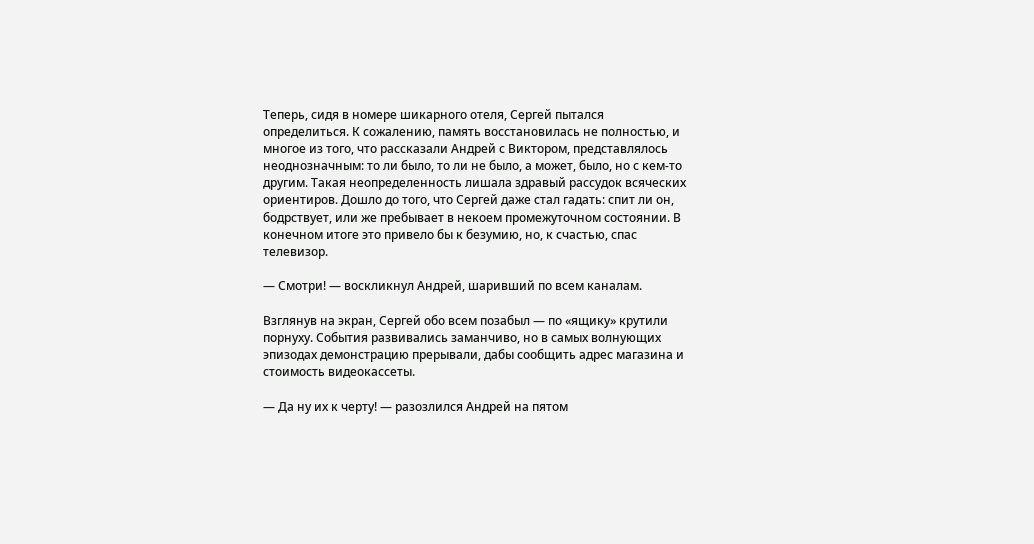Теперь, сидя в номере шикарного отеля, Сергей пытался определиться. К сожалению, память восстановилась не полностью, и многое из того, что рассказали Андрей с Виктором, представлялось неоднозначным: то ли было, то ли не было, а может, было, но с кем-то другим. Такая неопределенность лишала здравый рассудок всяческих ориентиров. Дошло до того, что Сергей даже стал гадать: спит ли он, бодрствует, или же пребывает в некоем промежуточном состоянии. В конечном итоге это привело бы к безумию, но, к счастью, спас телевизор.

— Смотри! — воскликнул Андрей, шаривший по всем каналам.

Взглянув на экран, Сергей обо всем позабыл — по «ящику» крутили порнуху. События развивались заманчиво, но в самых волнующих эпизодах демонстрацию прерывали, дабы сообщить адрес магазина и стоимость видеокассеты.

— Да ну их к черту! — разозлился Андрей на пятом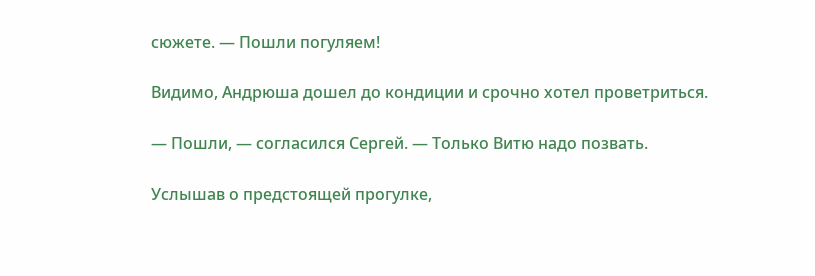сюжете. — Пошли погуляем!

Видимо, Андрюша дошел до кондиции и срочно хотел проветриться.

— Пошли, — согласился Сергей. — Только Витю надо позвать.

Услышав о предстоящей прогулке,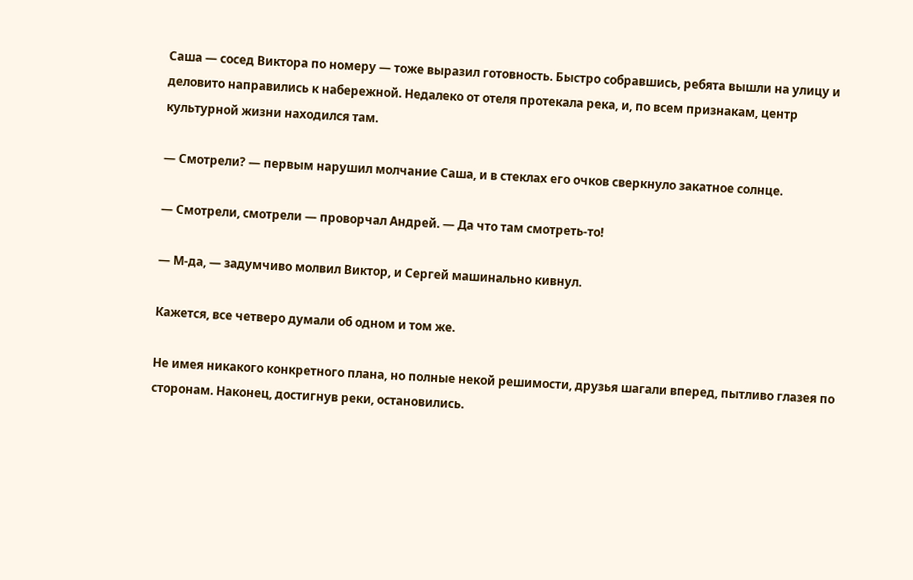Саша — сосед Виктора по номеру — тоже выразил готовность. Быстро собравшись, ребята вышли на улицу и деловито направились к набережной. Недалеко от отеля протекала река, и, по всем признакам, центр культурной жизни находился там.

— Смотрели? — первым нарушил молчание Саша, и в стеклах его очков сверкнуло закатное солнце.

— Смотрели, смотрели — проворчал Андрей. — Да что там смотреть-то!

— М-да, — задумчиво молвил Виктор, и Сергей машинально кивнул.

Кажется, все четверо думали об одном и том же.

Не имея никакого конкретного плана, но полные некой решимости, друзья шагали вперед, пытливо глазея по сторонам. Наконец, достигнув реки, остановились.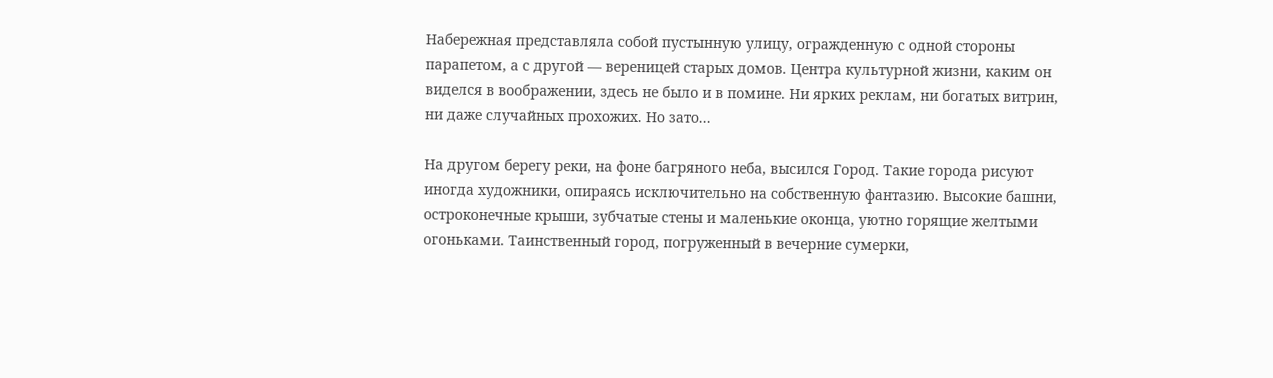Набережная представляла собой пустынную улицу, огражденную с одной стороны парапетом, а с другой — вереницей старых домов. Центра культурной жизни, каким он виделся в воображении, здесь не было и в помине. Ни ярких реклам, ни богатых витрин, ни даже случайных прохожих. Но зато...

На другом берегу реки, на фоне багряного неба, высился Город. Такие города рисуют иногда художники, опираясь исключительно на собственную фантазию. Высокие башни, остроконечные крыши, зубчатые стены и маленькие оконца, уютно горящие желтыми огоньками. Таинственный город, погруженный в вечерние сумерки,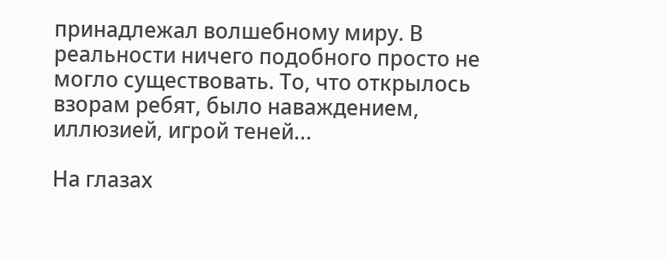принадлежал волшебному миру. В реальности ничего подобного просто не могло существовать. То, что открылось взорам ребят, было наваждением, иллюзией, игрой теней...

На глазах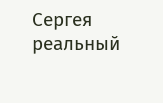Сергея реальный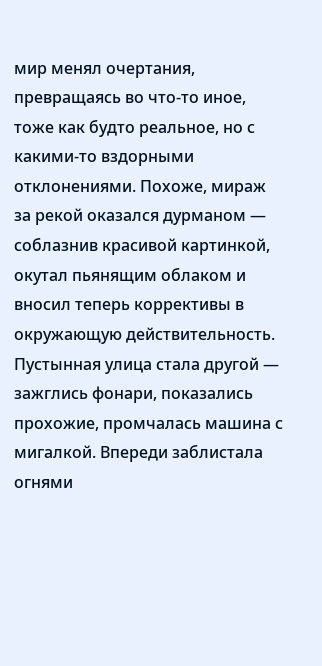мир менял очертания, превращаясь во что-то иное, тоже как будто реальное, но с какими-то вздорными отклонениями. Похоже, мираж за рекой оказался дурманом — соблазнив красивой картинкой, окутал пьянящим облаком и вносил теперь коррективы в окружающую действительность. Пустынная улица стала другой — зажглись фонари, показались прохожие, промчалась машина с мигалкой. Впереди заблистала огнями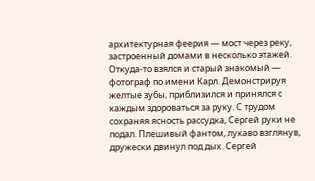архитектурная феерия — мост через реку, застроенный домами в несколько этажей. Откуда-то взялся и старый знакомый — фотограф по имени Карл. Демонстрируя желтые зубы, приблизился и принялся с каждым здороваться за руку. С трудом сохраняя ясность рассудка, Сергей руки не подал. Плешивый фантом, лукаво взглянув, дружески двинул под дых. Сергей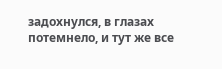задохнулся, в глазах потемнело, и тут же все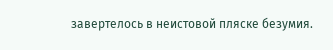завертелось в неистовой пляске безумия.